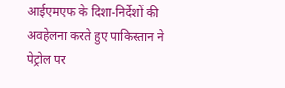आईएमएफ के दिशा-निर्देशों की अवहेलना करते हुए पाकिस्तान ने पेट्रोल पर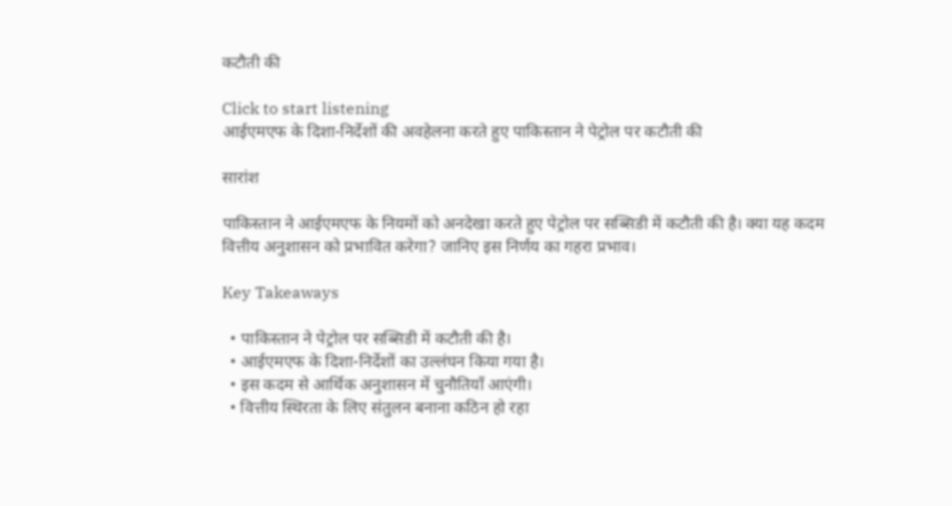कटौती की

Click to start listening
आईएमएफ के दिशा-निर्देशों की अवहेलना करते हुए पाकिस्तान ने पेट्रोल पर कटौती की

सारांश

पाकिस्तान ने आईएमएफ के नियमों को अनदेखा करते हुए पेट्रोल पर सब्सिडी में कटौती की है। क्या यह कदम वित्तीय अनुशासन को प्रभावित करेगा? जानिए इस निर्णय का गहरा प्रभाव।

Key Takeaways

  • पाकिस्तान ने पेट्रोल पर सब्सिडी में कटौती की है।
  • आईएमएफ के दिशा-निर्देशों का उल्लंघन किया गया है।
  • इस कदम से आर्थिक अनुशासन में चुनौतियाँ आएंगी।
  • वित्तीय स्थिरता के लिए संतुलन बनाना कठिन हो रहा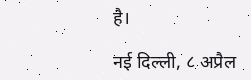है।

नई दिल्ली, ८ अप्रैल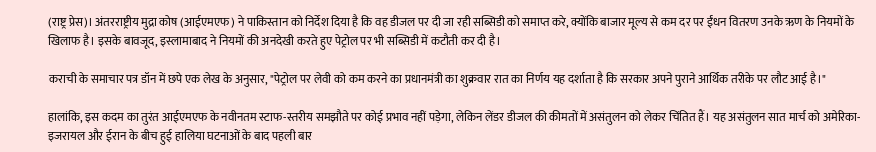(राष्ट्र प्रेस)। अंतरराष्ट्रीय मुद्रा कोष (आईएमएफ) ने पाकिस्तान को निर्देश दिया है कि वह डीजल पर दी जा रही सब्सिडी को समाप्त करे, क्योंकि बाजार मूल्य से कम दर पर ईंधन वितरण उनके ऋण के नियमों के खिलाफ है। इसके बावजूद, इस्लामाबाद ने नियमों की अनदेखी करते हुए पेट्रोल पर भी सब्सिडी में कटौती कर दी है।

कराची के समाचार पत्र डॉन में छपे एक लेख के अनुसार, "पेट्रोल पर लेवी को कम करने का प्रधानमंत्री का शुक्रवार रात का निर्णय यह दर्शाता है कि सरकार अपने पुराने आर्थिक तरीके पर लौट आई है।"

हालांकि, इस कदम का तुरंत आईएमएफ के नवीनतम स्टाफ-स्तरीय समझौते पर कोई प्रभाव नहीं पड़ेगा, लेकिन लेंडर डीजल की कीमतों में असंतुलन को लेकर चिंतित हैं। यह असंतुलन सात मार्च को अमेरिका-इजरायल और ईरान के बीच हुई हालिया घटनाओं के बाद पहली बार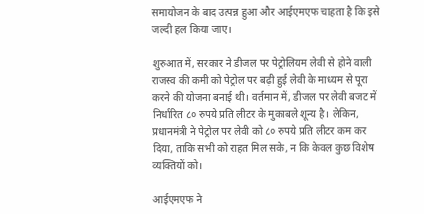समायोजन के बाद उत्पन्न हुआ और आईएमएफ चाहता है कि इसे जल्दी हल किया जाए।

शुरुआत में, सरकार ने डीजल पर पेट्रोलियम लेवी से होने वाली राजस्व की कमी को पेट्रोल पर बढ़ी हुई लेवी के माध्यम से पूरा करने की योजना बनाई थी। वर्तमान में, डीजल पर लेवी बजट में निर्धारित ८० रुपये प्रति लीटर के मुकाबले शून्य है। लेकिन, प्रधानमंत्री ने पेट्रोल पर लेवी को ८० रुपये प्रति लीटर कम कर दिया, ताकि सभी को राहत मिल सके, न कि केवल कुछ विशेष व्यक्तियों को।

आईएमएफ ने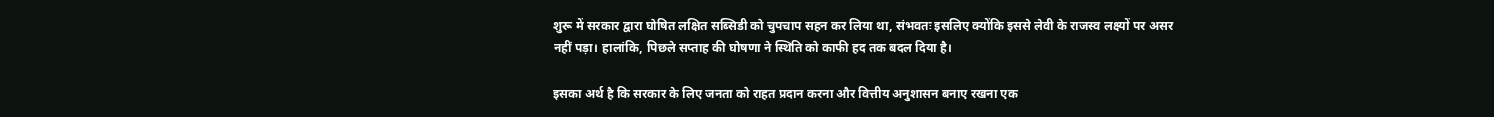शुरू में सरकार द्वारा घोषित लक्षित सब्सिडी को चुपचाप सहन कर लिया था, संभवतः इसलिए क्योंकि इससे लेवी के राजस्व लक्ष्यों पर असर नहीं पड़ा। हालांकि, पिछले सप्ताह की घोषणा ने स्थिति को काफी हद तक बदल दिया है।

इसका अर्थ है कि सरकार के लिए जनता को राहत प्रदान करना और वित्तीय अनुशासन बनाए रखना एक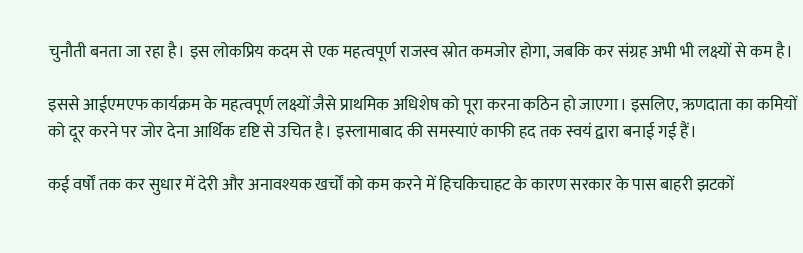चुनौती बनता जा रहा है। इस लोकप्रिय कदम से एक महत्वपूर्ण राजस्व स्रोत कमजोर होगा, जबकि कर संग्रह अभी भी लक्ष्यों से कम है।

इससे आईएमएफ कार्यक्रम के महत्वपूर्ण लक्ष्यों जैसे प्राथमिक अधिशेष को पूरा करना कठिन हो जाएगा। इसलिए, ऋणदाता का कमियों को दूर करने पर जोर देना आर्थिक दृष्टि से उचित है। इस्लामाबाद की समस्याएं काफी हद तक स्वयं द्वारा बनाई गई हैं।

कई वर्षों तक कर सुधार में देरी और अनावश्यक खर्चों को कम करने में हिचकिचाहट के कारण सरकार के पास बाहरी झटकों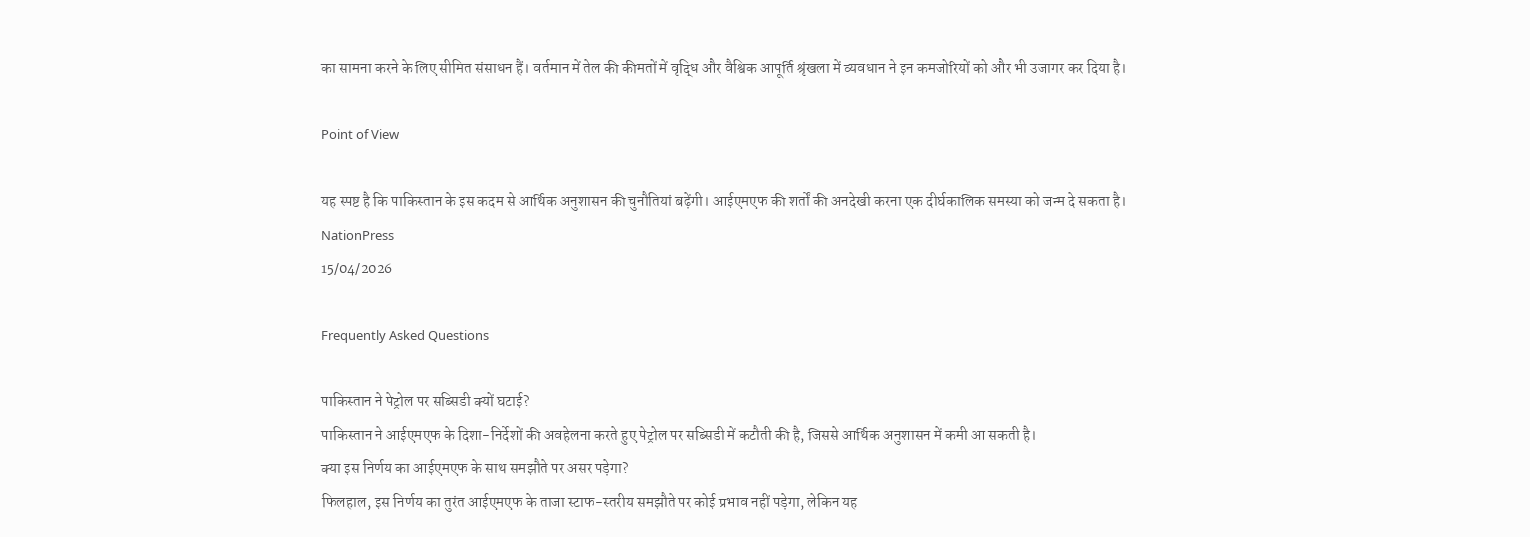का सामना करने के लिए सीमित संसाधन हैं। वर्तमान में तेल की कीमतों में वृद्धि और वैश्विक आपूर्ति श्रृंखला में व्यवधान ने इन कमजोरियों को और भी उजागर कर दिया है।

Point of View

यह स्पष्ट है कि पाकिस्तान के इस कदम से आर्थिक अनुशासन की चुनौतियां बढ़ेंगी। आईएमएफ की शर्तों की अनदेखी करना एक दीर्घकालिक समस्या को जन्म दे सकता है।
NationPress
15/04/2026

Frequently Asked Questions

पाकिस्तान ने पेट्रोल पर सब्सिडी क्यों घटाई?
पाकिस्तान ने आईएमएफ के दिशा-निर्देशों की अवहेलना करते हुए पेट्रोल पर सब्सिडी में कटौती की है, जिससे आर्थिक अनुशासन में कमी आ सकती है।
क्या इस निर्णय का आईएमएफ के साथ समझौते पर असर पड़ेगा?
फिलहाल, इस निर्णय का तुरंत आईएमएफ के ताजा स्टाफ-स्तरीय समझौते पर कोई प्रभाव नहीं पड़ेगा, लेकिन यह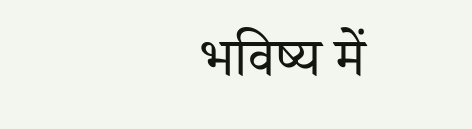भविष्य में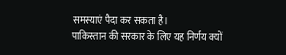समस्याएं पैदा कर सकता है।
पाकिस्तान की सरकार के लिए यह निर्णय क्यों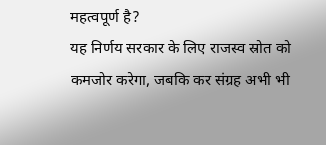महत्वपूर्ण है?
यह निर्णय सरकार के लिए राजस्व स्रोत को कमजोर करेगा, जबकि कर संग्रह अभी भी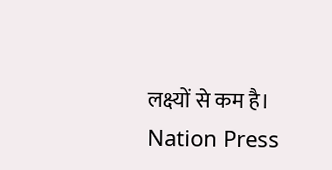लक्ष्यों से कम है।
Nation Press